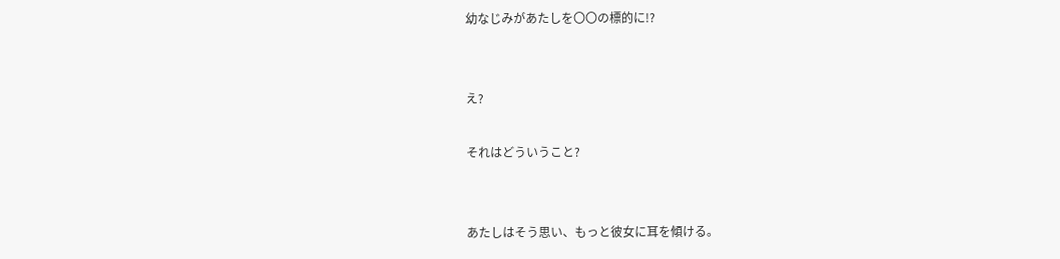幼なじみがあたしを〇〇の標的に!?


え?

それはどういうこと?


あたしはそう思い、もっと彼女に耳を傾ける。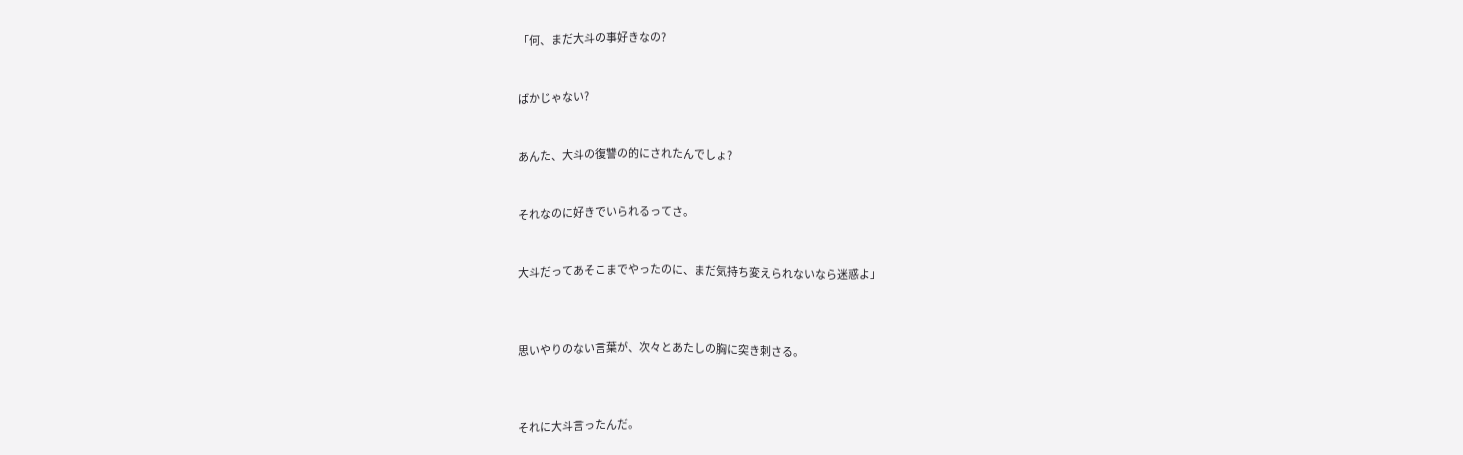「何、まだ大斗の事好きなの?


ばかじゃない?


あんた、大斗の復讐の的にされたんでしょ?


それなのに好きでいられるってさ。


大斗だってあそこまでやったのに、まだ気持ち変えられないなら迷惑よ」



思いやりのない言葉が、次々とあたしの胸に突き刺さる。



それに大斗言ったんだ。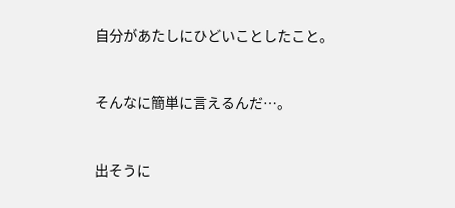自分があたしにひどいことしたこと。


そんなに簡単に言えるんだ…。


出そうに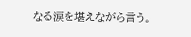なる涙を堪えながら言う。